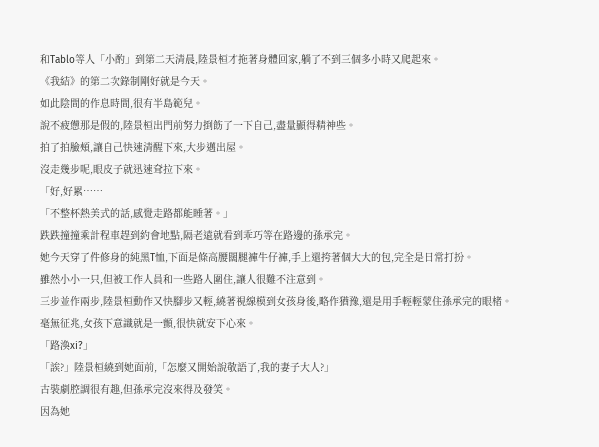和Tablo等人「小酌」到第二天清晨,陸景桓才拖著身體回家,躺了不到三個多小時又爬起來。
《我結》的第二次錄制剛好就是今天。
如此陰間的作息時間,很有半島範兒。
說不疲憊那是假的,陸景桓出門前努力捯飭了一下自己,盡量顯得精神些。
拍了拍臉頰,讓自己快速清醒下來,大步邁出屋。
沒走幾步呢,眼皮子就迅速耷拉下來。
「好,好累……
「不整杯熱美式的話,感覺走路都能睡著。」
跌跌撞撞乘計程車趕到約會地點,隔老遠就看到乖巧等在路邊的孫承完。
她今天穿了件修身的純黑T恤,下面是條高腰闊腿褲牛仔褲,手上還挎著個大大的包,完全是日常打扮。
雖然小小一只,但被工作人員和一些路人圍住,讓人很難不注意到。
三步並作兩步,陸景桓動作又快腳步又輕,繞著視線模到女孩身後,略作猶豫,還是用手輕輕蒙住孫承完的眼楮。
毫無征兆,女孩下意識就是一顫,很快就安下心來。
「路渙xi?」
「誒?」陸景桓繞到她面前,「怎麼又開始說敬語了,我的妻子大人?」
古裝劇腔調很有趣,但孫承完沒來得及發笑。
因為她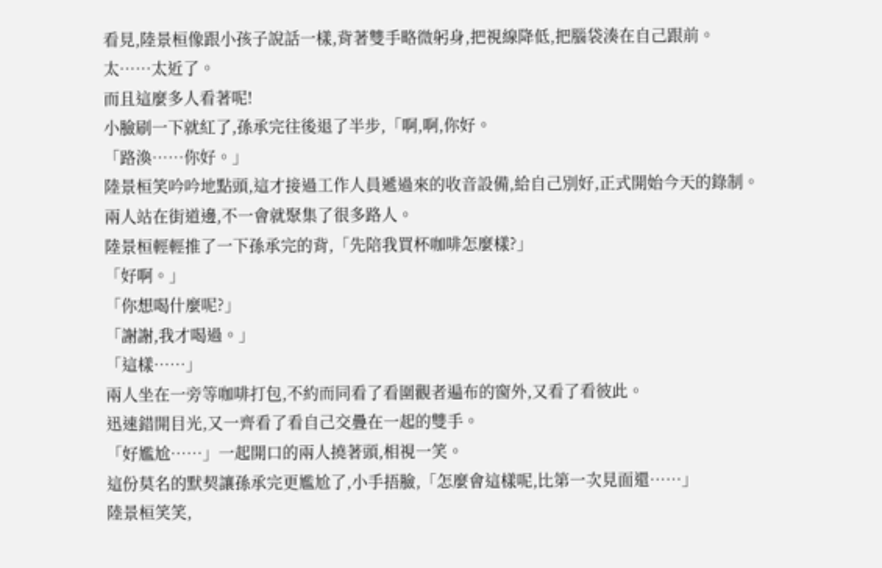看見,陸景桓像跟小孩子說話一樣,背著雙手略微躬身,把視線降低,把腦袋湊在自己跟前。
太……太近了。
而且這麼多人看著呢!
小臉刷一下就紅了,孫承完往後退了半步,「啊,啊,你好。
「路渙……你好。」
陸景桓笑吟吟地點頭,這才接過工作人員遞過來的收音設備,給自己別好,正式開始今天的錄制。
兩人站在街道邊,不一會就聚集了很多路人。
陸景桓輕輕推了一下孫承完的背,「先陪我買杯咖啡怎麼樣?」
「好啊。」
「你想喝什麼呢?」
「謝謝,我才喝過。」
「這樣……」
兩人坐在一旁等咖啡打包,不約而同看了看圍觀者遍布的窗外,又看了看彼此。
迅速錯開目光,又一齊看了看自己交疊在一起的雙手。
「好尷尬……」一起開口的兩人撓著頭,相視一笑。
這份莫名的默契讓孫承完更尷尬了,小手捂臉,「怎麼會這樣呢,比第一次見面還……」
陸景桓笑笑,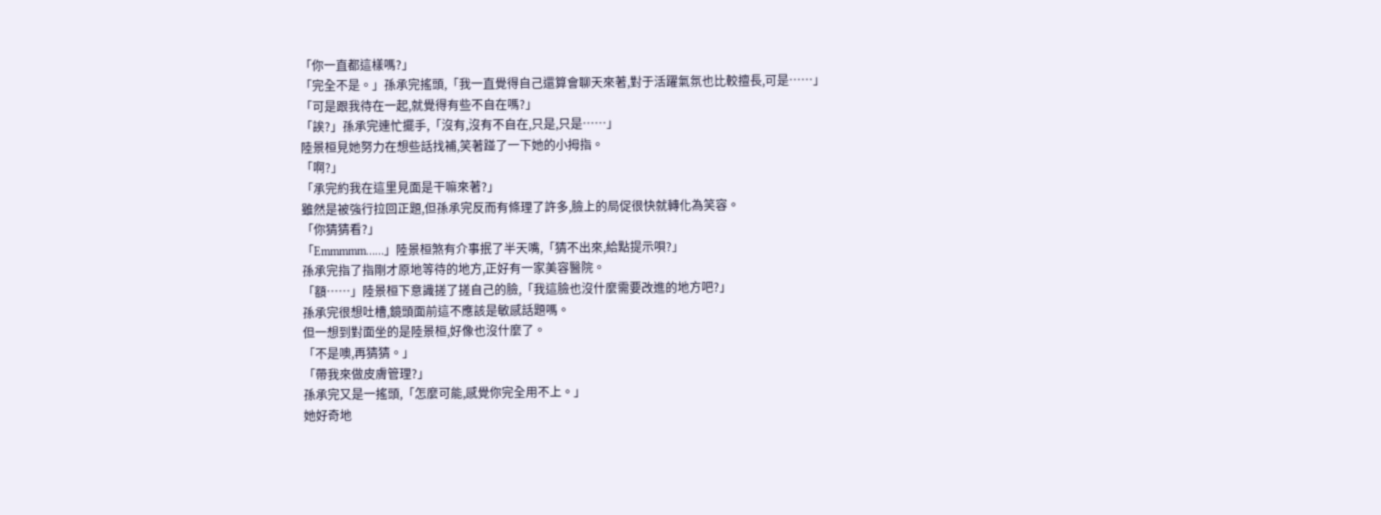「你一直都這樣嗎?」
「完全不是。」孫承完搖頭,「我一直覺得自己還算會聊天來著,對于活躍氣氛也比較擅長,可是……」
「可是跟我待在一起,就覺得有些不自在嗎?」
「誒?」孫承完連忙擺手,「沒有,沒有不自在,只是,只是……」
陸景桓見她努力在想些話找補,笑著踫了一下她的小拇指。
「啊?」
「承完約我在這里見面是干嘛來著?」
雖然是被強行拉回正題,但孫承完反而有條理了許多,臉上的局促很快就轉化為笑容。
「你猜猜看?」
「Emmmmm……」陸景桓煞有介事抿了半天嘴,「猜不出來,給點提示唄?」
孫承完指了指剛才原地等待的地方,正好有一家美容醫院。
「額……」陸景桓下意識搓了搓自己的臉,「我這臉也沒什麼需要改進的地方吧?」
孫承完很想吐槽,鏡頭面前這不應該是敏感話題嗎。
但一想到對面坐的是陸景桓,好像也沒什麼了。
「不是噢,再猜猜。」
「帶我來做皮膚管理?」
孫承完又是一搖頭,「怎麼可能,感覺你完全用不上。」
她好奇地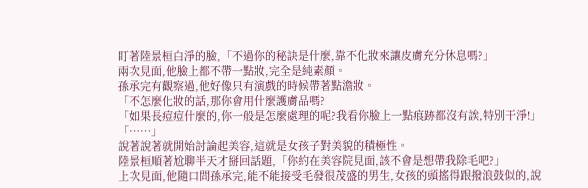盯著陸景桓白淨的臉,「不過你的秘訣是什麼,靠不化妝來讓皮膚充分休息嗎?」
兩次見面,他臉上都不帶一點妝,完全是純素顏。
孫承完有觀察過,他好像只有演戲的時候帶著點澹妝。
「不怎麼化妝的話,那你會用什麼護膚品嗎?
「如果長痘痘什麼的,你一般是怎麼處理的呢?我看你臉上一點痕跡都沒有誒,特別干淨!」
「……」
說著說著就開始討論起美容,這就是女孩子對美貌的積極性。
陸景桓順著尬聊半天才掰回話題,「你約在美容院見面,該不會是想帶我除毛吧?」
上次見面,他隨口問孫承完,能不能接受毛發很茂盛的男生,女孩的頭搖得跟撥浪鼓似的,說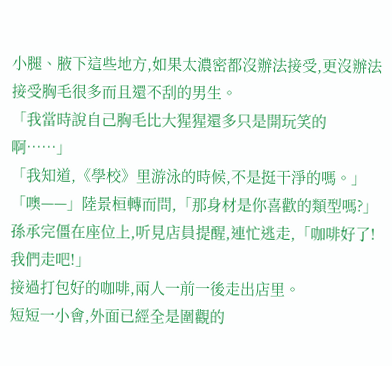小腿、腋下這些地方,如果太濃密都沒辦法接受,更沒辦法接受胸毛很多而且還不刮的男生。
「我當時說自己胸毛比大猩猩還多只是開玩笑的啊……」
「我知道,《學校》里游泳的時候,不是挺干淨的嗎。」
「噢——」陸景桓轉而問,「那身材是你喜歡的類型嗎?」
孫承完僵在座位上,听見店員提醒,連忙逃走,「咖啡好了!我們走吧!」
接過打包好的咖啡,兩人一前一後走出店里。
短短一小會,外面已經全是圍觀的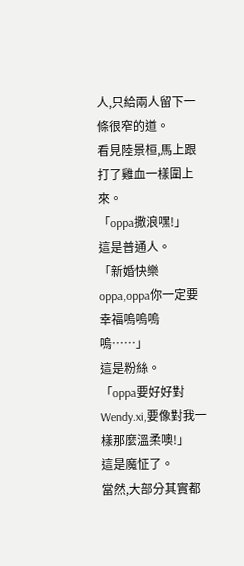人,只給兩人留下一條很窄的道。
看見陸景桓,馬上跟打了雞血一樣圍上來。
「oppa撒浪嘿!」
這是普通人。
「新婚快樂oppa,oppa你一定要幸福嗚嗚嗚嗚……」
這是粉絲。
「oppa要好好對Wendy.xi,要像對我一樣那麼溫柔噢!」
這是魔怔了。
當然,大部分其實都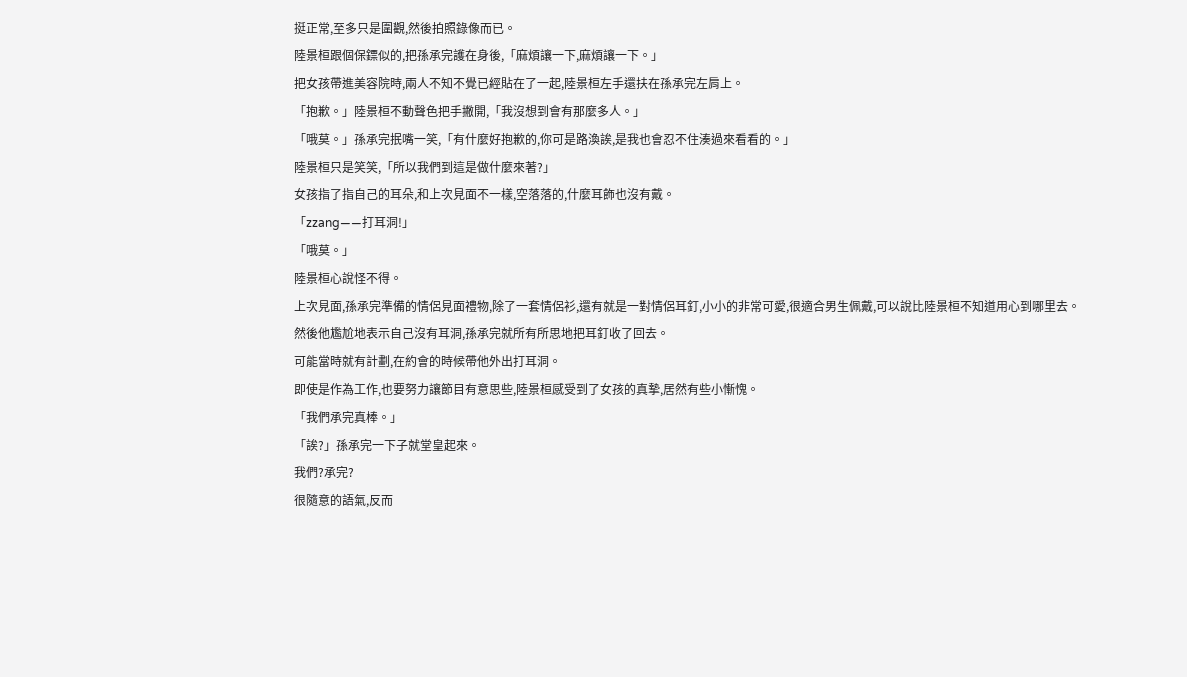挺正常,至多只是圍觀,然後拍照錄像而已。
陸景桓跟個保鏢似的,把孫承完護在身後,「麻煩讓一下,麻煩讓一下。」
把女孩帶進美容院時,兩人不知不覺已經貼在了一起,陸景桓左手還扶在孫承完左肩上。
「抱歉。」陸景桓不動聲色把手撇開,「我沒想到會有那麼多人。」
「哦莫。」孫承完抿嘴一笑,「有什麼好抱歉的,你可是路渙誒,是我也會忍不住湊過來看看的。」
陸景桓只是笑笑,「所以我們到這是做什麼來著?」
女孩指了指自己的耳朵,和上次見面不一樣,空落落的,什麼耳飾也沒有戴。
「zzang——打耳洞!」
「哦莫。」
陸景桓心說怪不得。
上次見面,孫承完準備的情侶見面禮物,除了一套情侶衫,還有就是一對情侶耳釘,小小的非常可愛,很適合男生佩戴,可以說比陸景桓不知道用心到哪里去。
然後他尷尬地表示自己沒有耳洞,孫承完就所有所思地把耳釘收了回去。
可能當時就有計劃,在約會的時候帶他外出打耳洞。
即使是作為工作,也要努力讓節目有意思些,陸景桓感受到了女孩的真摯,居然有些小慚愧。
「我們承完真棒。」
「誒?」孫承完一下子就堂皇起來。
我們?承完?
很隨意的語氣,反而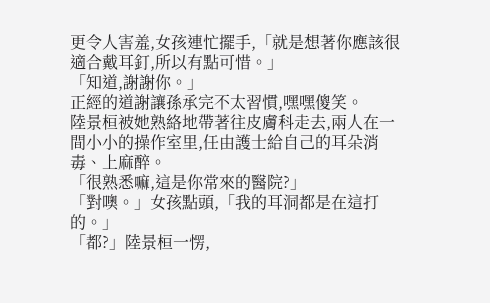更令人害羞,女孩連忙擺手,「就是想著你應該很適合戴耳釘,所以有點可惜。」
「知道,謝謝你。」
正經的道謝讓孫承完不太習慣,嘿嘿傻笑。
陸景桓被她熟絡地帶著往皮膚科走去,兩人在一間小小的操作室里,任由護士給自己的耳朵消毒、上麻醉。
「很熟悉嘛,這是你常來的醫院?」
「對噢。」女孩點頭,「我的耳洞都是在這打的。」
「都?」陸景桓一愣,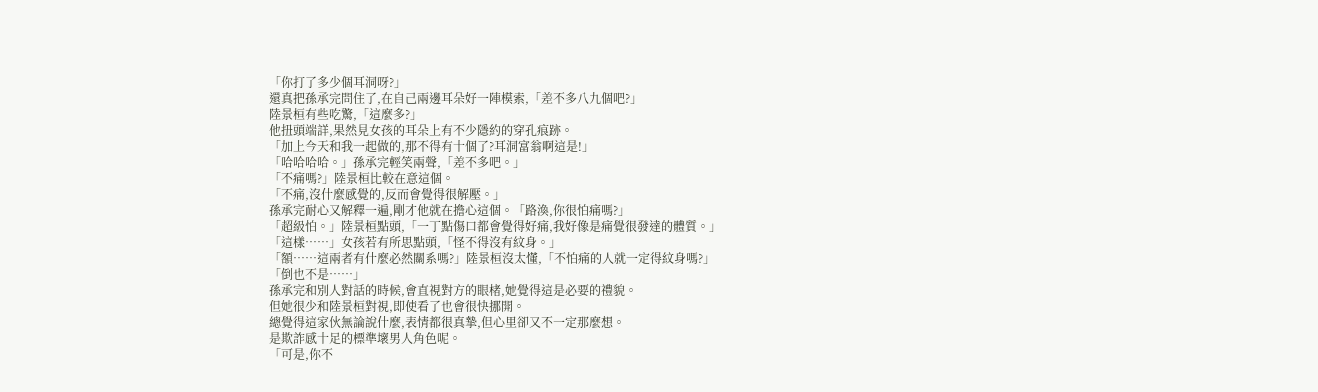「你打了多少個耳洞呀?」
還真把孫承完問住了,在自己兩邊耳朵好一陣模索,「差不多八九個吧?」
陸景桓有些吃驚,「這麼多?」
他扭頭端詳,果然見女孩的耳朵上有不少隱約的穿孔痕跡。
「加上今天和我一起做的,那不得有十個了?耳洞富翁啊這是!」
「哈哈哈哈。」孫承完輕笑兩聲,「差不多吧。」
「不痛嗎?」陸景桓比較在意這個。
「不痛,沒什麼感覺的,反而會覺得很解壓。」
孫承完耐心又解釋一遍,剛才他就在擔心這個。「路渙,你很怕痛嗎?」
「超級怕。」陸景桓點頭,「一丁點傷口都會覺得好痛,我好像是痛覺很發達的體質。」
「這樣……」女孩若有所思點頭,「怪不得沒有紋身。」
「額……這兩者有什麼必然關系嗎?」陸景桓沒太懂,「不怕痛的人就一定得紋身嗎?」
「倒也不是……」
孫承完和別人對話的時候,會直視對方的眼楮,她覺得這是必要的禮貌。
但她很少和陸景桓對視,即使看了也會很快挪開。
總覺得這家伙無論說什麼,表情都很真摯,但心里卻又不一定那麼想。
是欺詐感十足的標準壞男人角色呢。
「可是,你不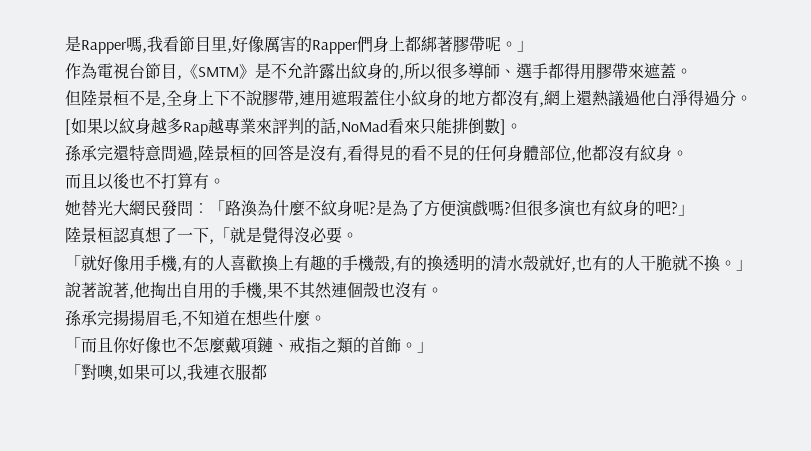是Rapper嗎,我看節目里,好像厲害的Rapper們身上都綁著膠帶呢。」
作為電視台節目,《SMTM》是不允許露出紋身的,所以很多導師、選手都得用膠帶來遮蓋。
但陸景桓不是,全身上下不說膠帶,連用遮瑕蓋住小紋身的地方都沒有,網上還熱議過他白淨得過分。
[如果以紋身越多Rap越專業來評判的話,NoMad看來只能排倒數]。
孫承完還特意問過,陸景桓的回答是沒有,看得見的看不見的任何身體部位,他都沒有紋身。
而且以後也不打算有。
她替光大網民發問︰「路渙為什麼不紋身呢?是為了方便演戲嗎?但很多演也有紋身的吧?」
陸景桓認真想了一下,「就是覺得沒必要。
「就好像用手機,有的人喜歡換上有趣的手機殼,有的換透明的清水殼就好,也有的人干脆就不換。」
說著說著,他掏出自用的手機,果不其然連個殼也沒有。
孫承完揚揚眉毛,不知道在想些什麼。
「而且你好像也不怎麼戴項鏈、戒指之類的首飾。」
「對噢,如果可以,我連衣服都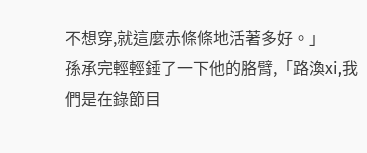不想穿,就這麼赤條條地活著多好。」
孫承完輕輕錘了一下他的胳臂,「路渙xi,我們是在錄節目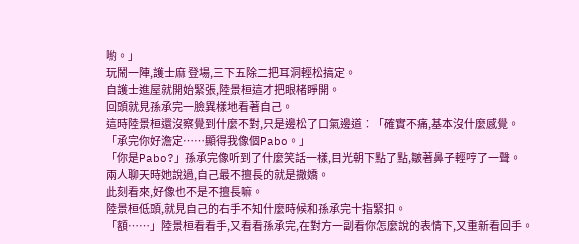喲。」
玩鬧一陣,護士麻 登場,三下五除二把耳洞輕松搞定。
自護士進屋就開始緊張,陸景桓這才把眼楮睜開。
回頭就見孫承完一臉異樣地看著自己。
這時陸景桓還沒察覺到什麼不對,只是邊松了口氣邊道︰「確實不痛,基本沒什麼感覺。
「承完你好澹定……顯得我像個Pabo。」
「你是Pabo?」孫承完像听到了什麼笑話一樣,目光朝下點了點,皺著鼻子輕哼了一聲。
兩人聊天時她說過,自己最不擅長的就是撒嬌。
此刻看來,好像也不是不擅長嘛。
陸景桓低頭,就見自己的右手不知什麼時候和孫承完十指緊扣。
「額……」陸景桓看看手,又看看孫承完,在對方一副看你怎麼說的表情下,又重新看回手。